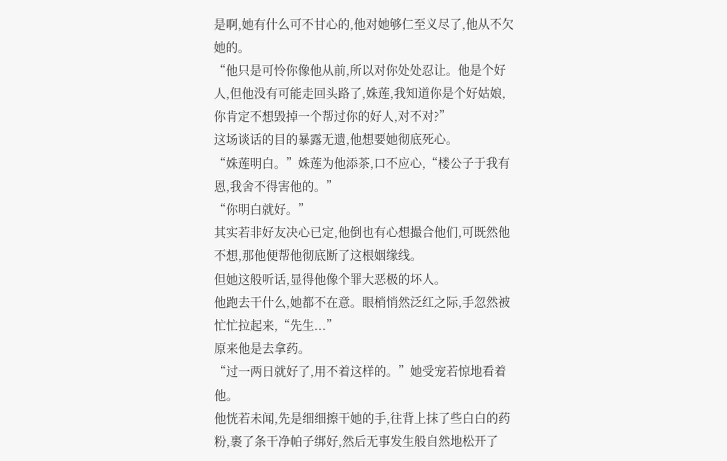是啊,她有什么可不甘心的,他对她够仁至义尽了,他从不欠她的。
“他只是可怜你像他从前,所以对你处处忍让。他是个好人,但他没有可能走回头路了,姝莲,我知道你是个好姑娘,你肯定不想毁掉一个帮过你的好人,对不对?”
这场谈话的目的暴露无遗,他想要她彻底死心。
“姝莲明白。”姝莲为他添茶,口不应心,“楼公子于我有恩,我舍不得害他的。”
“你明白就好。”
其实若非好友决心已定,他倒也有心想撮合他们,可既然他不想,那他便帮他彻底断了这根姻缘线。
但她这般听话,显得他像个罪大恶极的坏人。
他跑去干什么,她都不在意。眼梢悄然泛红之际,手忽然被忙忙拉起来,“先生...”
原来他是去拿药。
“过一两日就好了,用不着这样的。”她受宠若惊地看着他。
他恍若未闻,先是细细擦干她的手,往背上抹了些白白的药粉,裹了条干净帕子绑好,然后无事发生般自然地松开了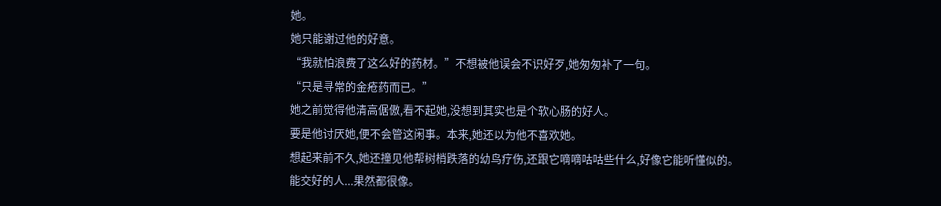她。
她只能谢过他的好意。
“我就怕浪费了这么好的药材。”不想被他误会不识好歹,她匆匆补了一句。
“只是寻常的金疮药而已。”
她之前觉得他清高倨傲,看不起她,没想到其实也是个软心肠的好人。
要是他讨厌她,便不会管这闲事。本来,她还以为他不喜欢她。
想起来前不久,她还撞见他帮树梢跌落的幼鸟疗伤,还跟它嘀嘀咕咕些什么,好像它能听懂似的。
能交好的人...果然都很像。